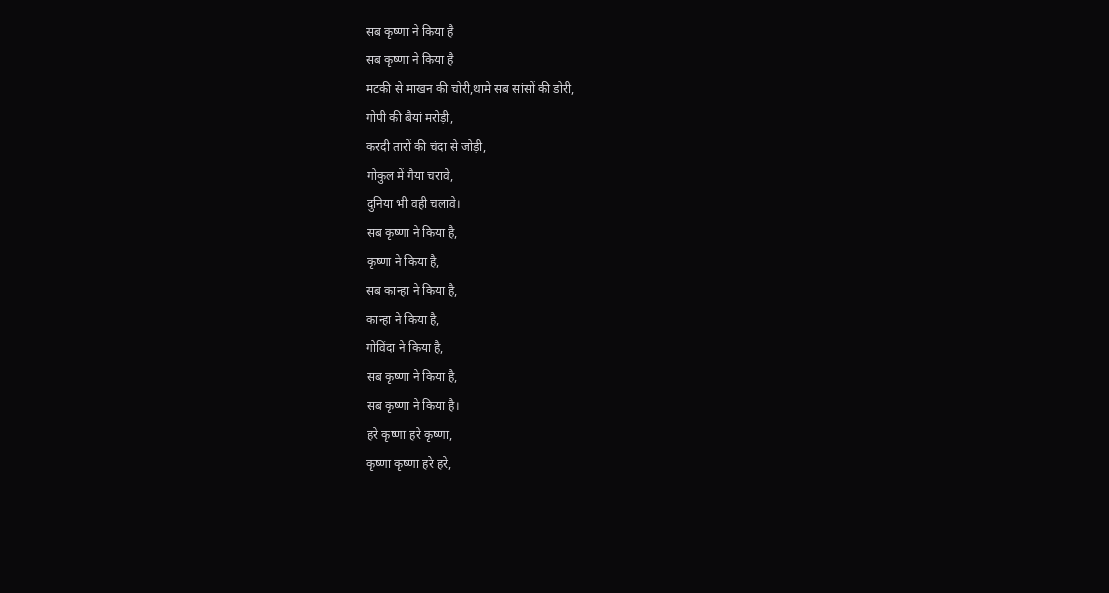सब कृष्णा ने किया है
सब कृष्णा ने किया है
मटकी से माखन की चोरी,थामे सब सांसों की डोरी,
गोपी की बैयां मरोड़ी,
करदी तारों की चंदा से जोड़ी,
गोकुल में गैया चरावे,
दुनिया भी वही चलावे।
सब कृष्णा ने किया है,
कृष्णा ने किया है,
सब कान्हा ने किया है,
कान्हा ने किया है,
गोविंदा ने किया है,
सब कृष्णा ने किया है,
सब कृष्णा ने किया है।
हरे कृष्णा हरे कृष्णा,
कृष्णा कृष्णा हरे हरे,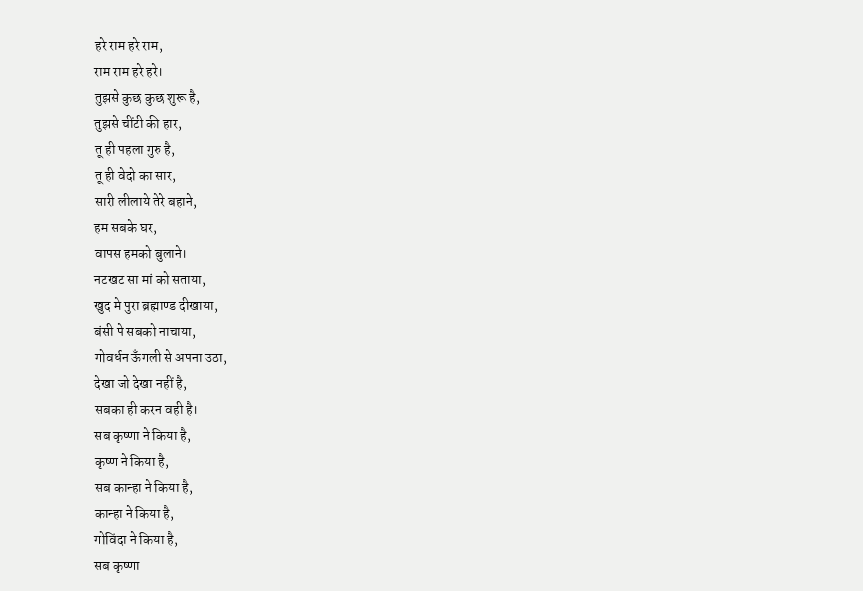हरे राम हरे राम,
राम राम हरे हरे।
तुझसे कुछ कुछ शुरू है,
तुझसे चींटी की हार,
तू ही पहला गुरु है,
तू ही वेदो का सार,
सारी लीलाये तेरे बहाने,
हम सबके घर,
वापस हमको बुलाने।
नटखट सा मां को सताया,
खुद मे पुरा ब्रह्माण्ड दीखाया,
बंसी पे सबको नाचाया,
गोवर्धन ऊँगली से अपना उठा,
देखा जो देखा नहीं है,
सबका ही करन वही है।
सब कृष्णा ने किया है,
कृष्ण ने किया है,
सब कान्हा ने किया है,
कान्हा ने किया है,
गोविंदा ने किया है,
सब कृष्णा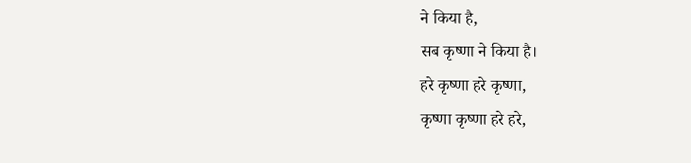ने किया है,
सब कृष्णा ने किया है।
हरे कृष्णा हरे कृष्णा,
कृष्णा कृष्णा हरे हरे,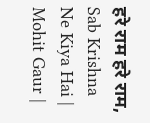हरे राम हरे राम,
Sab Krishna Ne Kiya Hai | Mohit Gaur |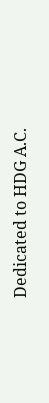Dedicated to HDG A.C.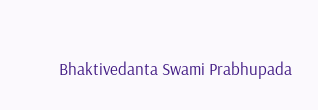Bhaktivedanta Swami Prabhupada